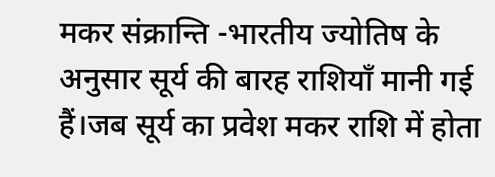मकर संक्रान्ति -भारतीय ज्योतिष के अनुसार सूर्य की बारह राशियाँ मानी गई हैं।जब सूर्य का प्रवेश मकर राशि में होता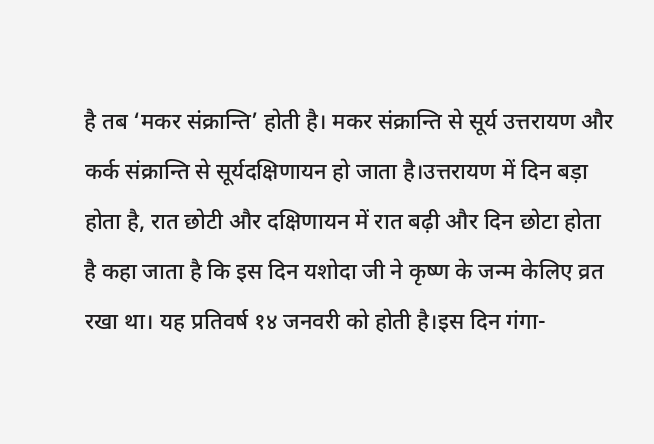है तब ‘मकर संक्रान्ति’ होती है। मकर संक्रान्ति से सूर्य उत्तरायण और कर्क संक्रान्ति से सूर्यदक्षिणायन हो जाता है।उत्तरायण में दिन बड़ा होता है, रात छोटी और दक्षिणायन में रात बढ़ी और दिन छोटा होता है कहा जाता है कि इस दिन यशोदा जी ने कृष्ण के जन्म केलिए व्रत रखा था। यह प्रतिवर्ष १४ जनवरी को होती है।इस दिन गंगा-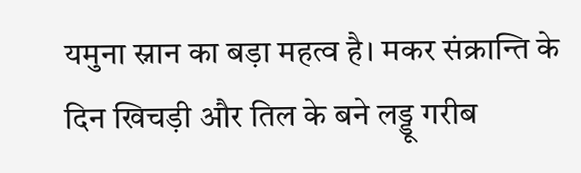यमुना स्नान का बड़ा महत्व है। मकर संक्रान्ति के दिन खिचड़ी और तिल के बने लड्डू गरीब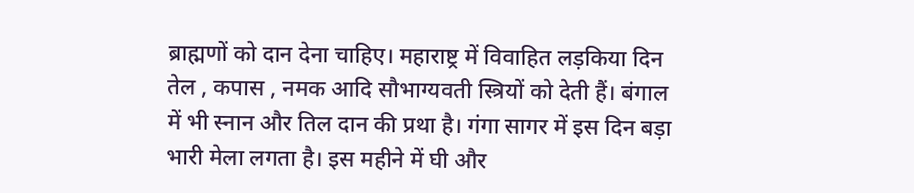ब्राह्मणों को दान देना चाहिए। महाराष्ट्र में विवाहित लड़किया दिन तेल , कपास , नमक आदि सौभाग्यवती स्त्रियों को देती हैं। बंगाल में भी स्नान और तिल दान की प्रथा है। गंगा सागर में इस दिन बड़ा भारी मेला लगता है। इस महीने में घी और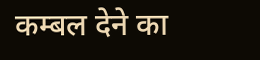कम्बल देने का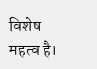विशेष महत्व है।